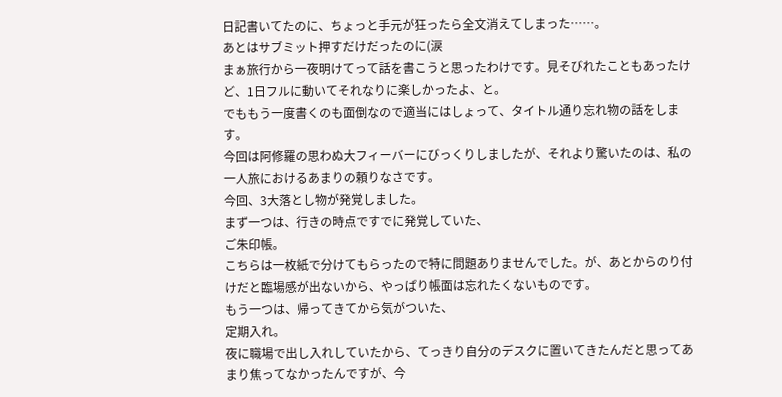日記書いてたのに、ちょっと手元が狂ったら全文消えてしまった……。
あとはサブミット押すだけだったのに(涙
まぁ旅行から一夜明けてって話を書こうと思ったわけです。見そびれたこともあったけど、1日フルに動いてそれなりに楽しかったよ、と。
でももう一度書くのも面倒なので適当にはしょって、タイトル通り忘れ物の話をします。
今回は阿修羅の思わぬ大フィーバーにびっくりしましたが、それより驚いたのは、私の一人旅におけるあまりの頼りなさです。
今回、3大落とし物が発覚しました。
まず一つは、行きの時点ですでに発覚していた、
ご朱印帳。
こちらは一枚紙で分けてもらったので特に問題ありませんでした。が、あとからのり付けだと臨場感が出ないから、やっぱり帳面は忘れたくないものです。
もう一つは、帰ってきてから気がついた、
定期入れ。
夜に職場で出し入れしていたから、てっきり自分のデスクに置いてきたんだと思ってあまり焦ってなかったんですが、今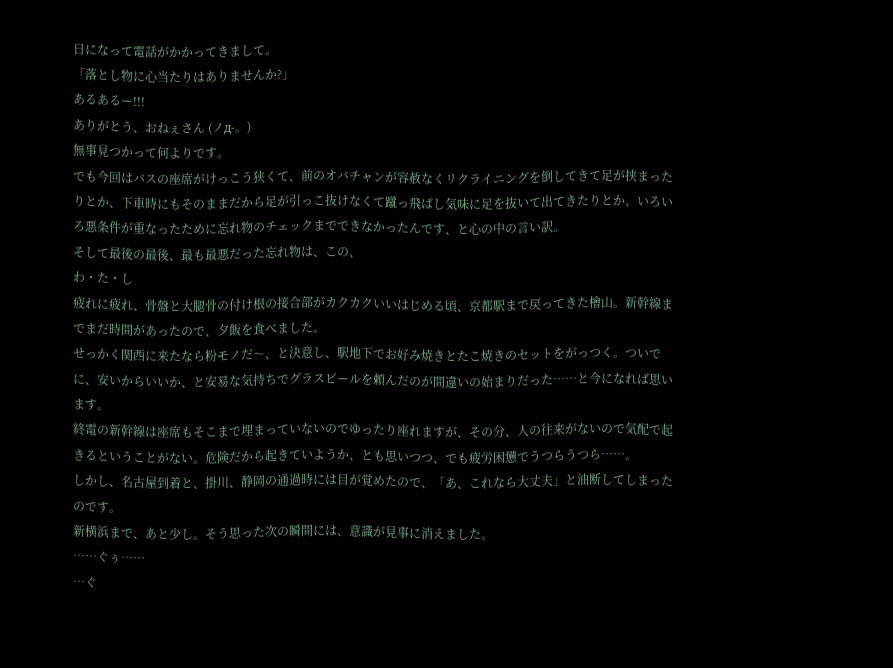日になって電話がかかってきまして。
「落とし物に心当たりはありませんか?」
あるあるー!!!
ありがとう、おねぇさん (ノд-。)
無事見つかって何よりです。
でも今回はバスの座席がけっこう狭くて、前のオバチャンが容赦なくリクライニングを倒してきて足が挟まったりとか、下車時にもそのままだから足が引っこ抜けなくて蹴っ飛ばし気味に足を抜いて出てきたりとか、いろいろ悪条件が重なったために忘れ物のチェックまでできなかったんです、と心の中の言い訳。
そして最後の最後、最も最悪だった忘れ物は、この、
わ・た・し
疲れに疲れ、骨盤と大腿骨の付け根の接合部がカクカクいいはじめる頃、京都駅まで戻ってきた檜山。新幹線までまだ時間があったので、夕飯を食べました。
せっかく関西に来たなら粉モノだ〜、と決意し、駅地下でお好み焼きとたこ焼きのセットをがっつく。ついでに、安いからいいか、と安易な気持ちでグラスビールを頼んだのが間違いの始まりだった……と今になれば思います。
終電の新幹線は座席もそこまで埋まっていないのでゆったり座れますが、その分、人の往来がないので気配で起きるということがない。危険だから起きていようか、とも思いつつ、でも疲労困憊でうつらうつら……。
しかし、名古屋到着と、掛川、静岡の通過時には目が覚めたので、「あ、これなら大丈夫」と油断してしまったのです。
新横浜まで、あと少し。そう思った次の瞬間には、意識が見事に消えました。
……ぐぅ……
…ぐ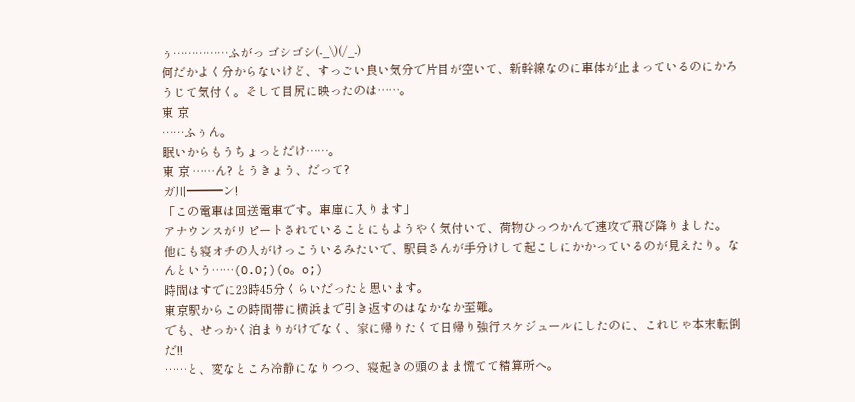ぅ……………ふがっ ゴシゴシ(-_\)(/_-)
何だかよく分からないけど、すっごい良い気分で片目が空いて、新幹線なのに車体が止まっているのにかろうじて気付く。そして目尻に映ったのは……。
東 京
……ふぅん。
眠いからもうちょっとだけ……。
東 京 ……ん? とうきょう、だって?
ガ川━━━ン!
「この電車は回送電車です。車庫に入ります」
アナウンスがリピートされていることにもようやく気付いて、荷物ひっつかんで速攻で飛び降りました。
他にも寝オチの人がけっこういるみたいで、駅員さんが手分けして起こしにかかっているのが見えたり。なんという……(O.O;)(o。o;)
時間はすでに23時45分くらいだったと思います。
東京駅からこの時間帯に横浜まで引き返すのはなかなか至難。
でも、せっかく泊まりがけでなく、家に帰りたくて日帰り強行スケジュールにしたのに、これじゃ本末転倒だ!!
……と、変なところ冷静になりつつ、寝起きの頭のまま慌てて精算所へ。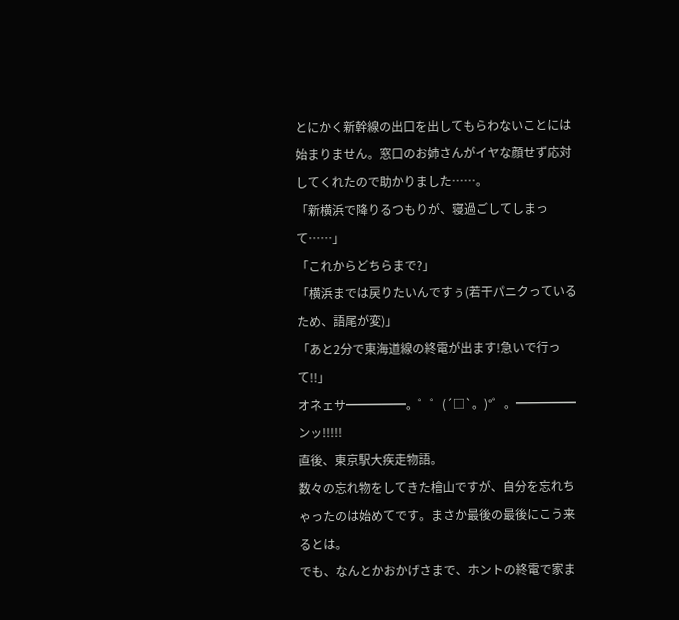とにかく新幹線の出口を出してもらわないことには始まりません。窓口のお姉さんがイヤな顔せず応対してくれたので助かりました……。
「新横浜で降りるつもりが、寝過ごしてしまって……」
「これからどちらまで?」
「横浜までは戻りたいんですぅ(若干パニクっているため、語尾が変)」
「あと2分で東海道線の終電が出ます!急いで行って!!」
オネェサ━━━━━。゜゜(´□`。)°゜。━━━━━ンッ!!!!!
直後、東京駅大疾走物語。
数々の忘れ物をしてきた檜山ですが、自分を忘れちゃったのは始めてです。まさか最後の最後にこう来るとは。
でも、なんとかおかげさまで、ホントの終電で家ま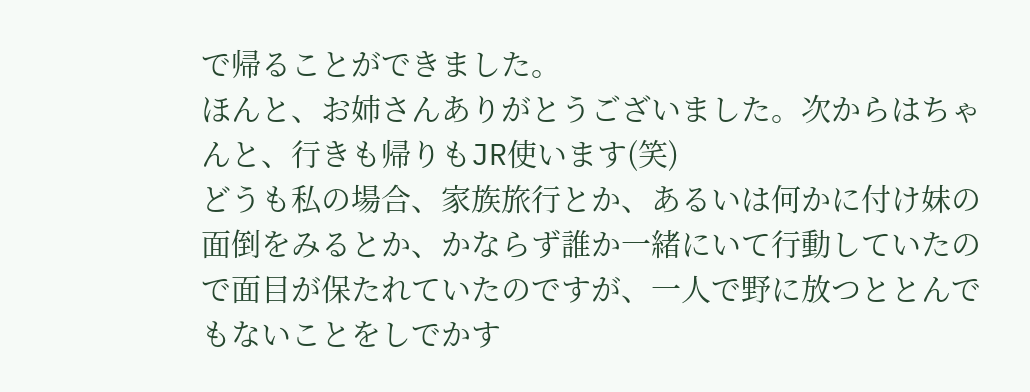で帰ることができました。
ほんと、お姉さんありがとうございました。次からはちゃんと、行きも帰りもJR使います(笑)
どうも私の場合、家族旅行とか、あるいは何かに付け妹の面倒をみるとか、かならず誰か一緒にいて行動していたので面目が保たれていたのですが、一人で野に放つととんでもないことをしでかす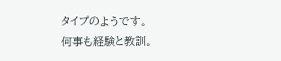タイプのようです。
何事も経験と教訓。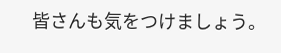皆さんも気をつけましょう。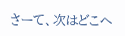さーて、次はどこへ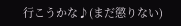行こうかな♪(まだ懲りない)